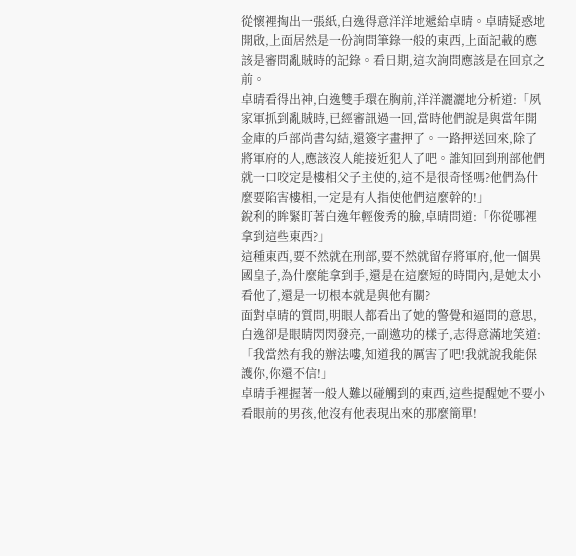從懷裡掏出一張紙,白逸得意洋洋地遞給卓晴。卓晴疑惑地開啟,上面居然是一份詢問筆錄一般的東西,上面記載的應該是審問亂賊時的記錄。看日期,這次詢問應該是在回京之前。
卓晴看得出神,白逸雙手環在胸前,洋洋灑灑地分析道:「夙家軍抓到亂賊時,已經審訊過一回,當時他們說是與當年開金庫的戶部尚書勾結,還簽字畫押了。一路押送回來,除了將軍府的人,應該沒人能接近犯人了吧。誰知回到刑部他們就一口咬定是樓相父子主使的,這不是很奇怪嗎?他們為什麼要陷害樓相,一定是有人指使他們這麼幹的!」
銳利的眸緊盯著白逸年輕俊秀的臉,卓晴問道:「你從哪裡拿到這些東西?」
這種東西,要不然就在刑部,要不然就留存將軍府,他一個異國皇子,為什麼能拿到手,還是在這麼短的時間內,是她太小看他了,還是一切根本就是與他有關?
面對卓晴的質問,明眼人都看出了她的警覺和逼問的意思,白逸卻是眼睛閃閃發亮,一副邀功的樣子,志得意滿地笑道:「我當然有我的辦法嘍,知道我的厲害了吧!我就說我能保護你,你還不信!」
卓晴手裡握著一般人難以碰觸到的東西,這些提醒她不要小看眼前的男孩,他沒有他表現出來的那麼簡單!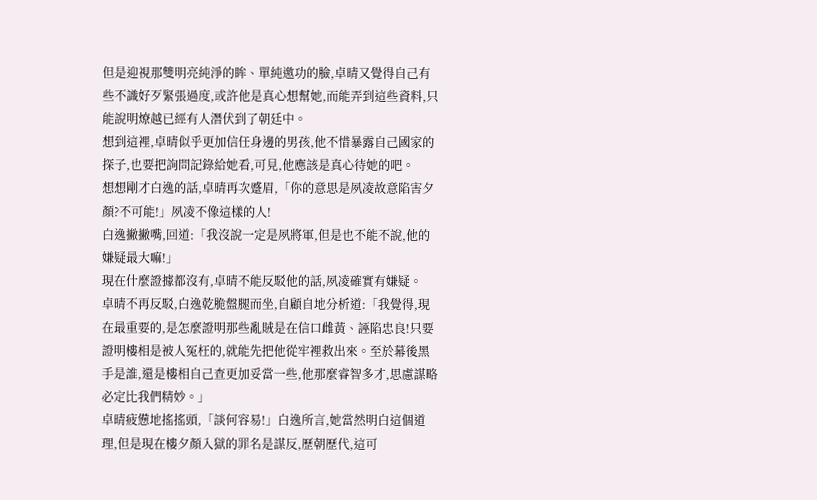但是迎視那雙明亮純淨的眸、單純邀功的臉,卓晴又覺得自己有些不識好歹緊張過度,或許他是真心想幫她,而能弄到這些資料,只能說明燎越已經有人潛伏到了朝廷中。
想到這裡,卓晴似乎更加信任身邊的男孩,他不惜暴露自己國家的探子,也要把詢問記錄給她看,可見,他應該是真心待她的吧。
想想剛才白逸的話,卓晴再次蹙眉,「你的意思是夙凌故意陷害夕顏?不可能!」夙凌不像這樣的人!
白逸撇撇嘴,回道:「我沒說一定是夙將軍,但是也不能不說,他的嫌疑最大嘛!」
現在什麼證據都沒有,卓晴不能反駁他的話,夙凌確實有嫌疑。
卓晴不再反駁,白逸乾脆盤腿而坐,自顧自地分析道:「我覺得,現在最重要的,是怎麼證明那些亂賊是在信口雌黃、誣陷忠良!只要證明樓相是被人冤枉的,就能先把他從牢裡救出來。至於幕後黑手是誰,還是樓相自己查更加妥當一些,他那麼睿智多才,思慮謀略必定比我們精妙。」
卓晴疲憊地搖搖頭,「談何容易!」白逸所言,她當然明白這個道理,但是現在樓夕顏入獄的罪名是謀反,歷朝歷代,這可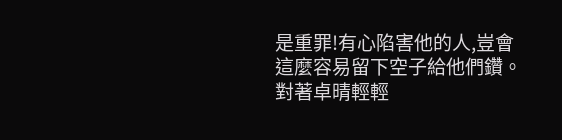是重罪!有心陷害他的人,豈會這麼容易留下空子給他們鑽。
對著卓晴輕輕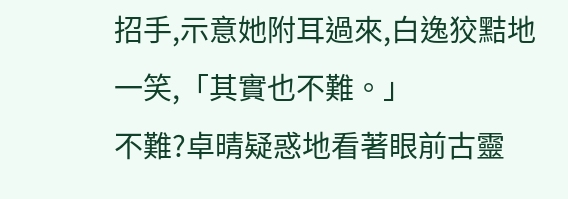招手,示意她附耳過來,白逸狡黠地一笑,「其實也不難。」
不難?卓晴疑惑地看著眼前古靈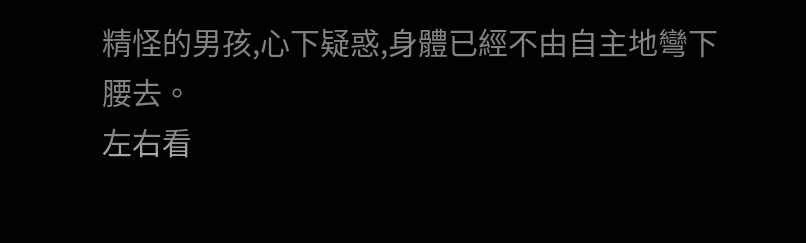精怪的男孩,心下疑惑,身體已經不由自主地彎下腰去。
左右看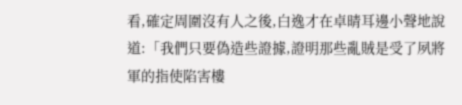看,確定周圍沒有人之後,白逸才在卓晴耳邊小聲地說道:「我們只要偽造些證據,證明那些亂賊是受了夙將軍的指使陷害樓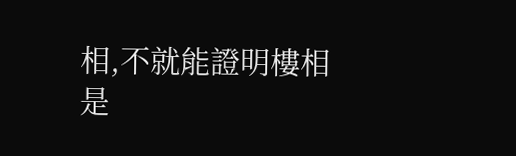相,不就能證明樓相是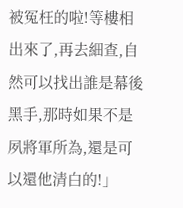被冤枉的啦!等樓相出來了,再去細查,自然可以找出誰是幕後黑手,那時如果不是夙將軍所為,還是可以還他清白的!」